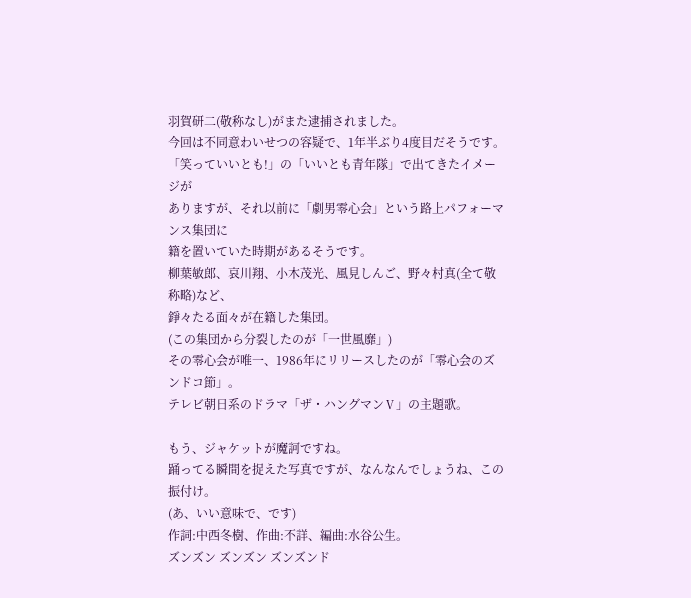羽賀研二(敬称なし)がまた逮捕されました。
今回は不同意わいせつの容疑で、1年半ぶり4度目だそうです。
「笑っていいとも!」の「いいとも青年隊」で出てきたイメージが
ありますが、それ以前に「劇男零心会」という路上パフォーマンス集団に
籍を置いていた時期があるそうです。
柳葉敏郎、哀川翔、小木茂光、風見しんご、野々村真(全て敬称略)など、
錚々たる面々が在籍した集団。
(この集団から分裂したのが「一世風靡」)
その零心会が唯一、1986年にリリースしたのが「零心会のズンドコ節」。
テレビ朝日系のドラマ「ザ・ハングマンⅤ」の主題歌。

もう、ジャケットが魔訶ですね。
踊ってる瞬間を捉えた写真ですが、なんなんでしょうね、この振付け。
(あ、いい意味で、です)
作詞:中西冬樹、作曲:不詳、編曲:水谷公生。
ズンズン ズンズン ズンズンド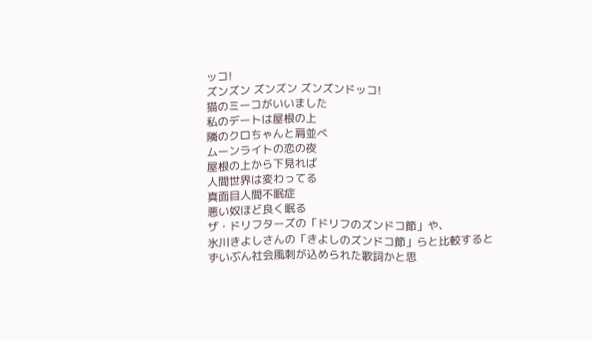ッコ!
ズンズン ズンズン ズンズンドッコ!
猫のミーコがいいました
私のデートは屋根の上
隣のクロちゃんと肩並べ
ムーンライトの恋の夜
屋根の上から下見れば
人間世界は変わってる
真面目人間不眠症
悪い奴ほど良く眠る
ザ・ドリフターズの「ドリフのズンドコ節」や、
氷川きよしさんの「きよしのズンドコ節」らと比較すると
ずいぶん社会風刺が込められた歌詞かと思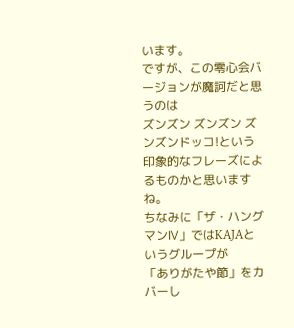います。
ですが、この零心会バージョンが魔訶だと思うのは
ズンズン ズンズン ズンズンドッコ!という
印象的なフレーズによるものかと思いますね。
ちなみに「ザ・ハングマンⅣ」ではKAJAというグループが
「ありがたや節」をカバーし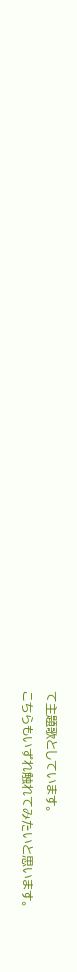て主題歌としています。
こちらもいずれ触れてみたいと思います。